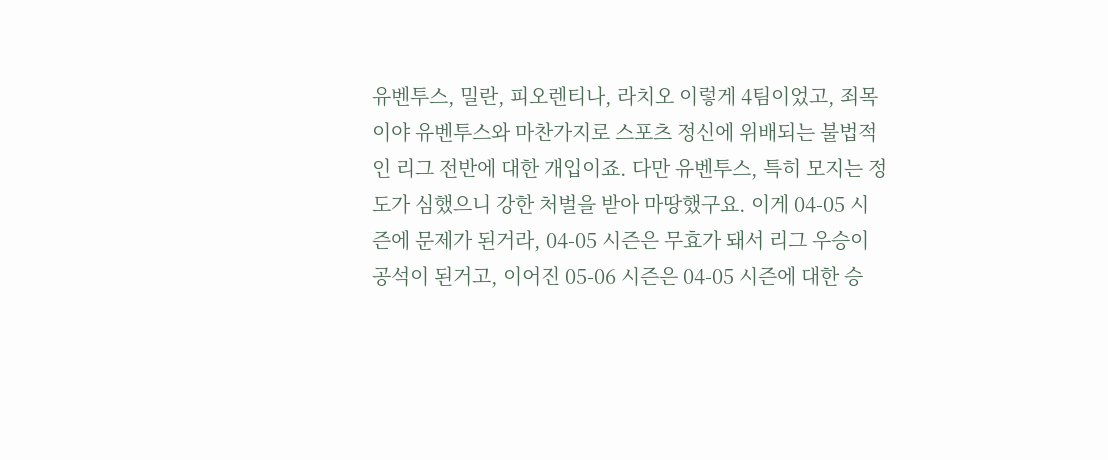유벤투스, 밀란, 피오렌티나, 라치오 이렇게 4팀이었고, 죄목이야 유벤투스와 마찬가지로 스포츠 정신에 위배되는 불법적인 리그 전반에 대한 개입이죠. 다만 유벤투스, 특히 모지는 정도가 심했으니 강한 처벌을 받아 마땅했구요. 이게 04-05 시즌에 문제가 된거라, 04-05 시즌은 무효가 돼서 리그 우승이 공석이 된거고, 이어진 05-06 시즌은 04-05 시즌에 대한 승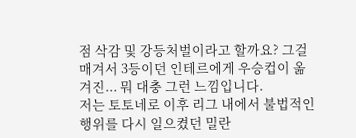점 삭감 및 강등처벌이라고 할까요? 그걸 매겨서 3등이던 인테르에게 우승컵이 옮겨진... 뭐 대충 그런 느낌입니다.
저는 토토네로 이후 리그 내에서 불법적인 행위를 다시 일으켰던 밀란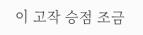이 고작 승점 조금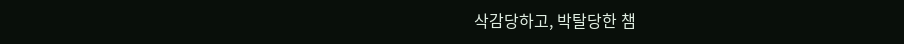삭감당하고, 박탈당한 챔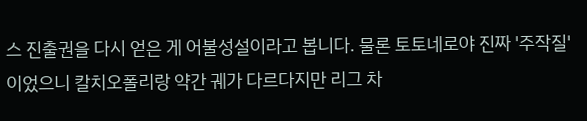스 진출권을 다시 얻은 게 어불성설이라고 봅니다. 물론 토토네로야 진짜 '주작질'이었으니 칼치오폴리랑 약간 궤가 다르다지만 리그 차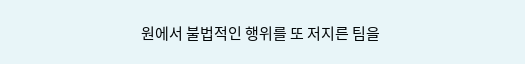원에서 불법적인 행위를 또 저지른 팀을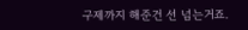구제까지 해준건 선 넘는거죠.